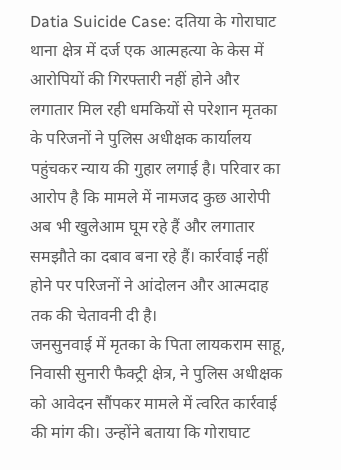Datia Suicide Case: दतिया के गोराघाट थाना क्षेत्र में दर्ज एक आत्महत्या के केस में आरोपियों की गिरफ्तारी नहीं होने और लगातार मिल रही धमकियों से परेशान मृतका के परिजनों ने पुलिस अधीक्षक कार्यालय पहुंचकर न्याय की गुहार लगाई है। परिवार का आरोप है कि मामले में नामजद कुछ आरोपी अब भी खुलेआम घूम रहे हैं और लगातार समझौते का दबाव बना रहे हैं। कार्रवाई नहीं होने पर परिजनों ने आंदोलन और आत्मदाह तक की चेतावनी दी है।
जनसुनवाई में मृतका के पिता लायकराम साहू, निवासी सुनारी फैक्ट्री क्षेत्र, ने पुलिस अधीक्षक को आवेदन सौंपकर मामले में त्वरित कार्रवाई की मांग की। उन्होंने बताया कि गोराघाट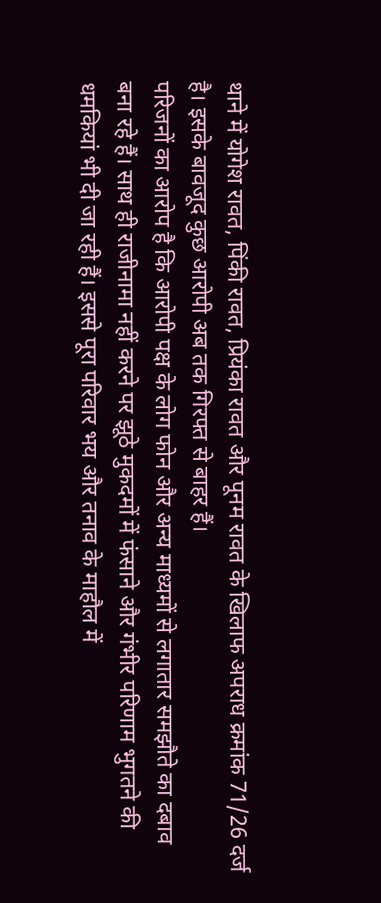थाने में योगेश रावत, पिंकी रावत, प्रियंका रावत और पूनम रावत के खिलाफ अपराध क्रमांक 71/26 दर्ज है। इसके बावजूद कुछ आरोपी अब तक गिरफ्त से बाहर हैं।
परिजनों का आरोप है कि आरोपी पक्ष के लोग फोन और अन्य माध्यमों से लगातार समझौते का दबाव बना रहे हैं। साथ ही राजीनामा नहीं करने पर झूठे मुकदमों में फंसाने और गंभीर परिणाम भुगतने की धमकियां भी दी जा रही हैं। इससे पूरा परिवार भय और तनाव के माहौल में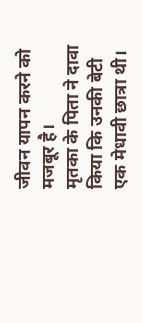जीवन यापन करने को मजबूर है।
मृतका के पिता ने दावा किया कि उनकी बेटी एक मेधावी छात्रा थी।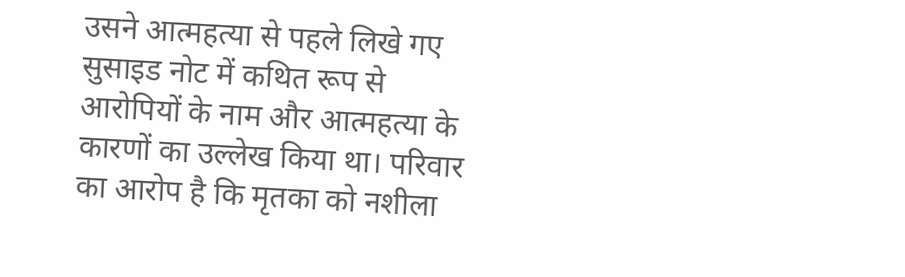उसने आत्महत्या से पहले लिखे गए सुसाइड नोट में कथित रूप से आरोपियों के नाम और आत्महत्या के कारणों का उल्लेख किया था। परिवार का आरोप है कि मृतका को नशीला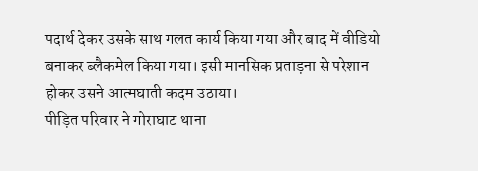पदार्थ देकर उसके साथ गलत कार्य किया गया और बाद में वीडियो बनाकर ब्लैकमेल किया गया। इसी मानसिक प्रताड़ना से परेशान होकर उसने आत्मघाती कदम उठाया।
पीड़ित परिवार ने गोराघाट थाना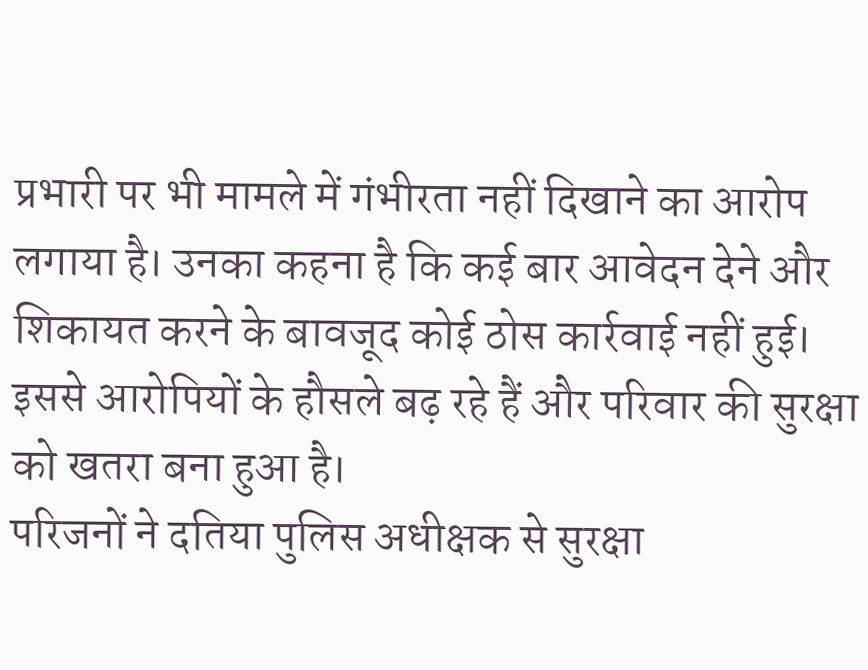प्रभारी पर भी मामले में गंभीरता नहीं दिखाने का आरोप लगाया है। उनका कहना है कि कई बार आवेदन देने और शिकायत करने के बावजूद कोई ठोस कार्रवाई नहीं हुई। इससे आरोपियों के हौसले बढ़ रहे हैं और परिवार की सुरक्षा को खतरा बना हुआ है।
परिजनों ने दतिया पुलिस अधीक्षक से सुरक्षा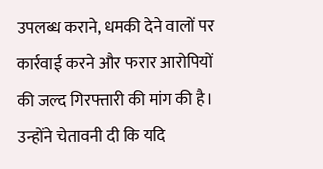उपलब्ध कराने, धमकी देने वालों पर कार्रवाई करने और फरार आरोपियों की जल्द गिरफ्तारी की मांग की है। उन्होंने चेतावनी दी कि यदि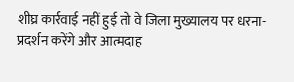शीघ्र कार्रवाई नहीं हुई तो वे जिला मुख्यालय पर धरना-प्रदर्शन करेंगे और आत्मदाह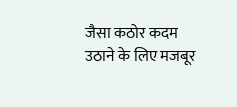जैसा कठोर कदम उठाने के लिए मजबूर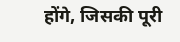होंगे, जिसकी पूरी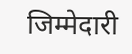जिम्मेदारी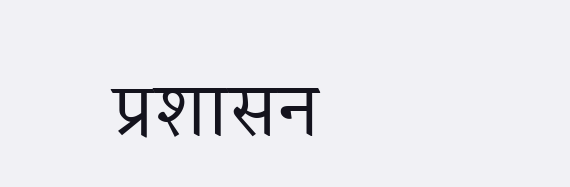प्रशासन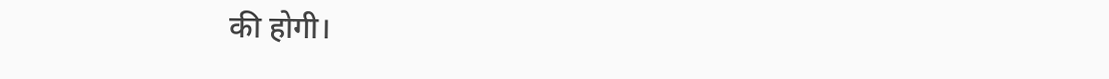की होगी।